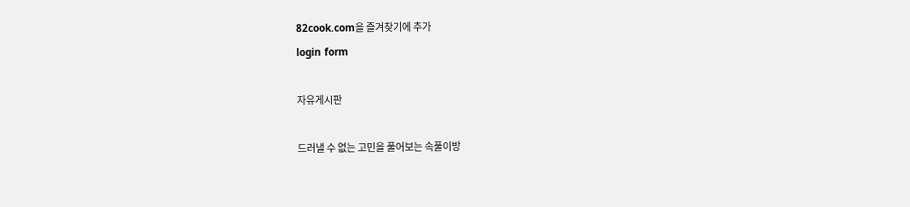82cook.com을 즐겨찾기에 추가
login form

자유게시판

드러낼 수 없는 고민을 풀어보는 속풀이방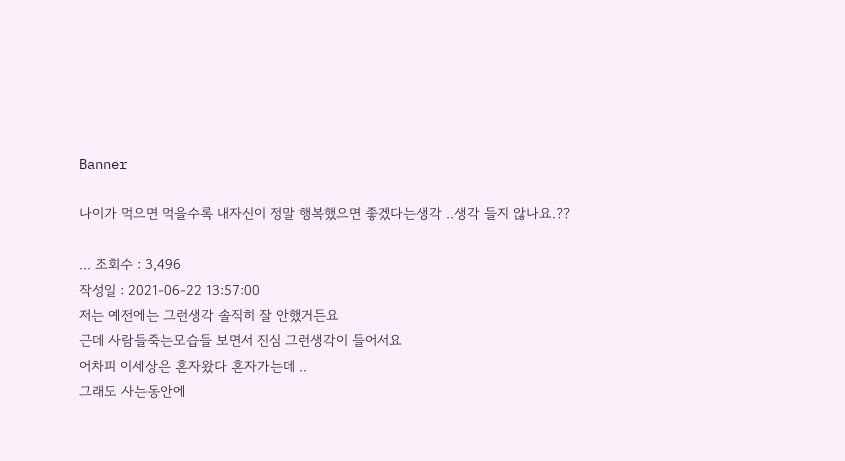Banner

나이가 먹으면 먹을수록 내자신이 정말 행복했으면 좋겠다는생각 ..생각 들지 않나요.??

... 조회수 : 3,496
작성일 : 2021-06-22 13:57:00
저는 예전에는 그런생각 솔직히 잘 안했거든요
근데 사람들죽는모습들 보면서 진심 그런생각이 들어서요
어차피 이세상은 혼자왔다 혼자가는데 ..
그래도 사는동안에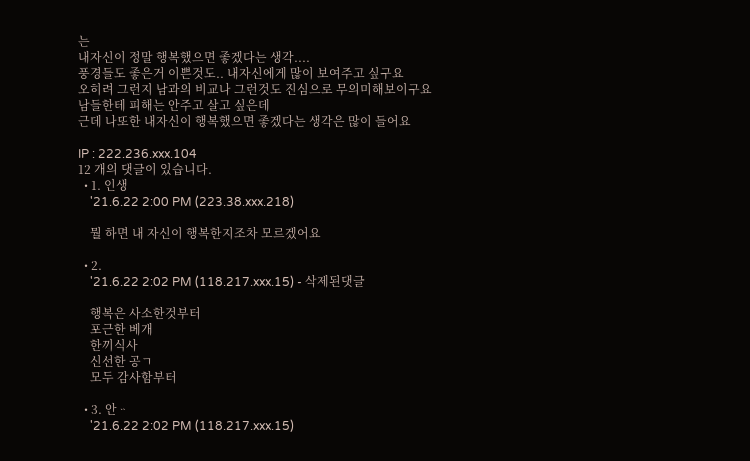는
내자신이 정말 행복했으면 좋겠다는 생각....
풍경들도 좋은거 이쁜것도.. 내자신에게 많이 보여주고 싶구요
오히려 그런지 남과의 비교나 그런것도 진심으로 무의미해보이구요
남들한테 피해는 안주고 살고 싶은데
근데 나또한 내자신이 행복했으면 좋겠다는 생각은 많이 들어요

IP : 222.236.xxx.104
12 개의 댓글이 있습니다.
  • 1. 인생
    '21.6.22 2:00 PM (223.38.xxx.218)

    뭘 하면 내 자신이 행복한지조차 모르겠어요

  • 2.
    '21.6.22 2:02 PM (118.217.xxx.15) - 삭제된댓글

    행복은 사소한것부터
    포근한 베개
    한끼식사
    신선한 공ㄱ
    모두 감사함부터

  • 3. 안ᆢ
    '21.6.22 2:02 PM (118.217.xxx.15)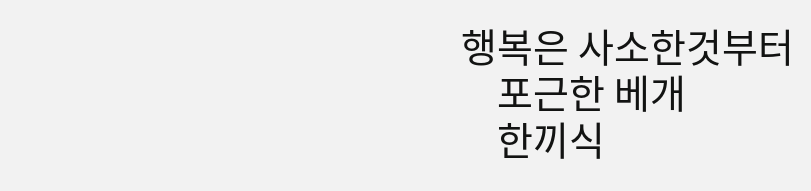행복은 사소한것부터
    포근한 베개
    한끼식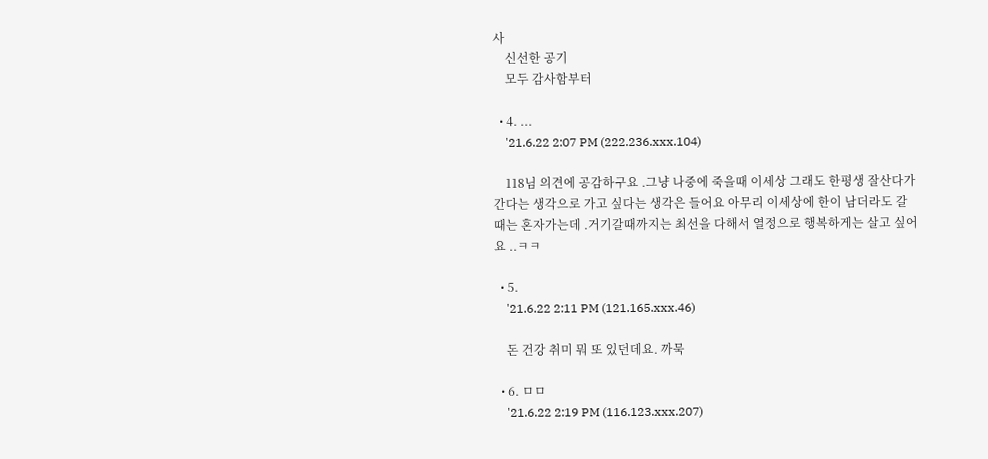사
    신선한 공기
    모두 감사함부터

  • 4. ...
    '21.6.22 2:07 PM (222.236.xxx.104)

    118님 의견에 공감하구요 .그냥 나중에 죽을때 이세상 그래도 한평생 잘산다가 간다는 생각으로 가고 싶다는 생각은 들어요 아무리 이세상에 한이 남더라도 갈때는 혼자가는데 .거기갈때까지는 최선을 다해서 열정으로 행복하게는 살고 싶어요 ..ㅋㅋ

  • 5.
    '21.6.22 2:11 PM (121.165.xxx.46)

    돈 건강 취미 뭐 또 있던데요. 까묵

  • 6. ㅁㅁ
    '21.6.22 2:19 PM (116.123.xxx.207)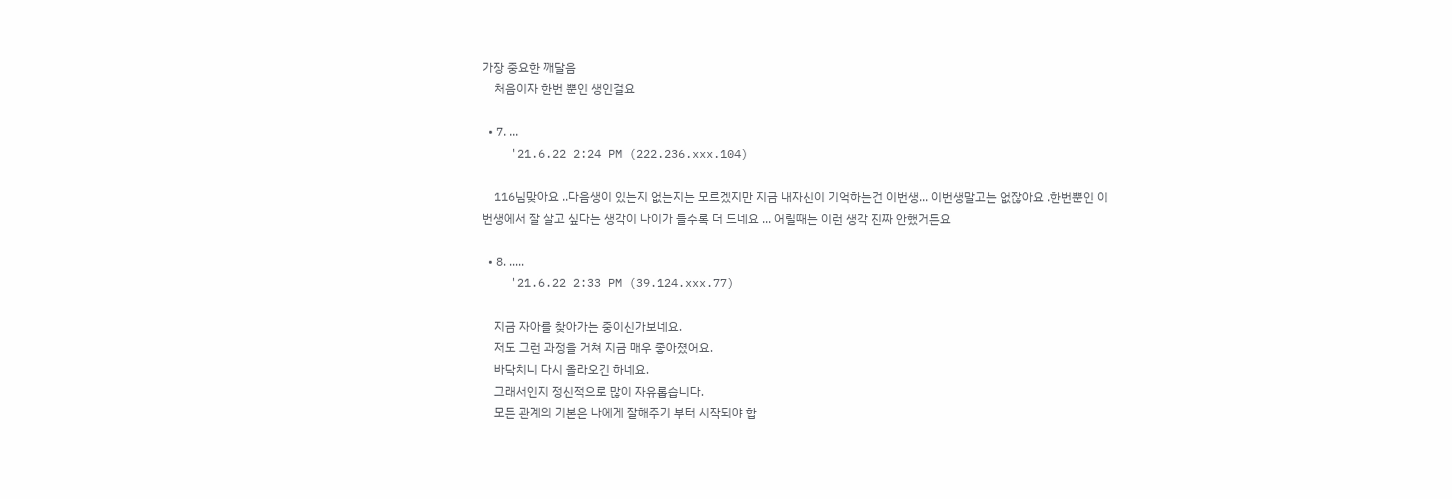가장 중요한 깨달음
    처음이자 한번 뿐인 생인걸요

  • 7. ...
    '21.6.22 2:24 PM (222.236.xxx.104)

    116님맞아요 ..다음생이 있는지 없는지는 모르겠지만 지금 내자신이 기억하는건 이번생... 이번생말고는 없잖아요 .한번뿐인 이번생에서 잘 살고 싶다는 생각이 나이가 들수록 더 드네요 ... 어릴때는 이런 생각 진짜 안했거든요

  • 8. .....
    '21.6.22 2:33 PM (39.124.xxx.77)

    지금 자아를 찾아가는 중이신가보네요.
    저도 그런 과정을 거쳐 지금 매우 좋아졌어요.
    바닥치니 다시 올라오긴 하네요.
    그래서인지 정신적으로 많이 자유롭습니다.
    모든 관계의 기본은 나에게 잘해주기 부터 시작되야 합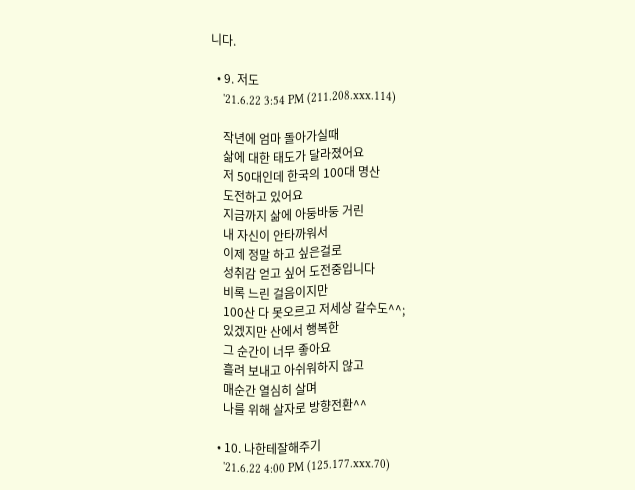니다.

  • 9. 저도
    '21.6.22 3:54 PM (211.208.xxx.114)

    작년에 엄마 돌아가실때
    삶에 대한 태도가 달라졌어요
    저 50대인데 한국의 100대 명산
    도전하고 있어요
    지금까지 삶에 아둥바둥 거린
    내 자신이 안타까워서
    이제 정말 하고 싶은걸로
    성취감 얻고 싶어 도전중입니다
    비록 느린 걸음이지만
    100산 다 못오르고 저세상 갈수도^^;
    있겠지만 산에서 행복한
    그 순간이 너무 좋아요
    흘려 보내고 아쉬워하지 않고
    매순간 열심히 살며
    나를 위해 살자로 방향전환^^

  • 10. 나한테잘해주기
    '21.6.22 4:00 PM (125.177.xxx.70)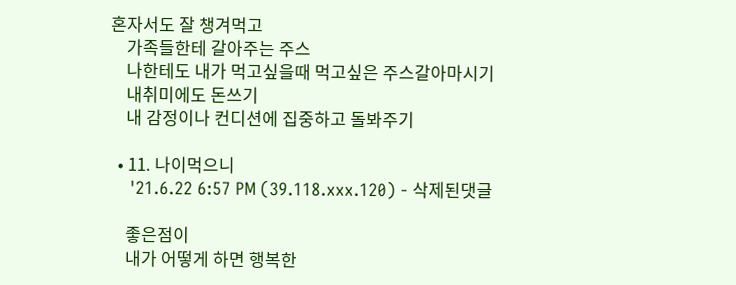혼자서도 잘 챙겨먹고
    가족들한테 갈아주는 주스
    나한테도 내가 먹고싶을때 먹고싶은 주스갈아마시기
    내취미에도 돈쓰기
    내 감정이나 컨디션에 집중하고 돌봐주기

  • 11. 나이먹으니
    '21.6.22 6:57 PM (39.118.xxx.120) - 삭제된댓글

    좋은점이
    내가 어떻게 하면 행복한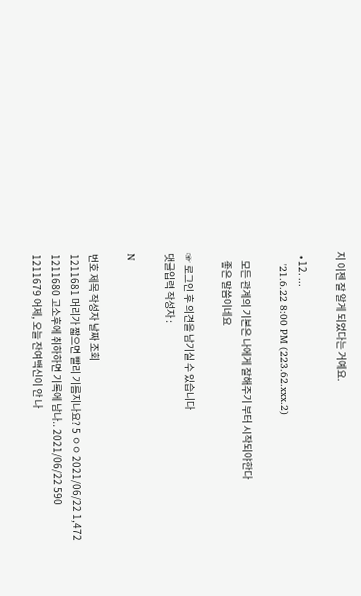지 이젠 잘 알게 되었다는 거예요.

  • 12. ...
    '21.6.22 8:00 PM (223.62.xxx.2)

    모든 관계의 기본은 나에게 잘해주기 부터 시작되야한다
    좋은 말씀이네요

☞ 로그인 후 의견을 남기실 수 있습니다
댓글입력 작성자 :

N

번호 제목 작성자 날짜 조회
1211681 머리가 짧으면 빨리 기름지나요? 5 ㅇㅇ 2021/06/22 1,472
1211680 고소후에 취하하면 기록에 남나.. 2021/06/22 590
1211679 어제, 오늘 잔여백신이 안 나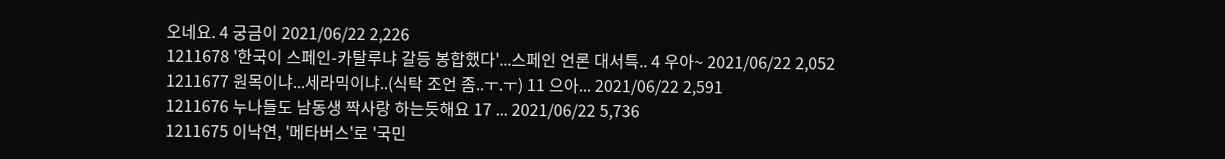오네요. 4 궁금이 2021/06/22 2,226
1211678 '한국이 스페인-카탈루냐 갈등 봉합했다'...스페인 언론 대서특.. 4 우아~ 2021/06/22 2,052
1211677 원목이냐...세라믹이냐..(식탁 조언 좀..ㅜ.ㅜ) 11 으아... 2021/06/22 2,591
1211676 누나들도 남동생 짝사랑 하는듯해요 17 ... 2021/06/22 5,736
1211675 이낙연, '메타버스'로 '국민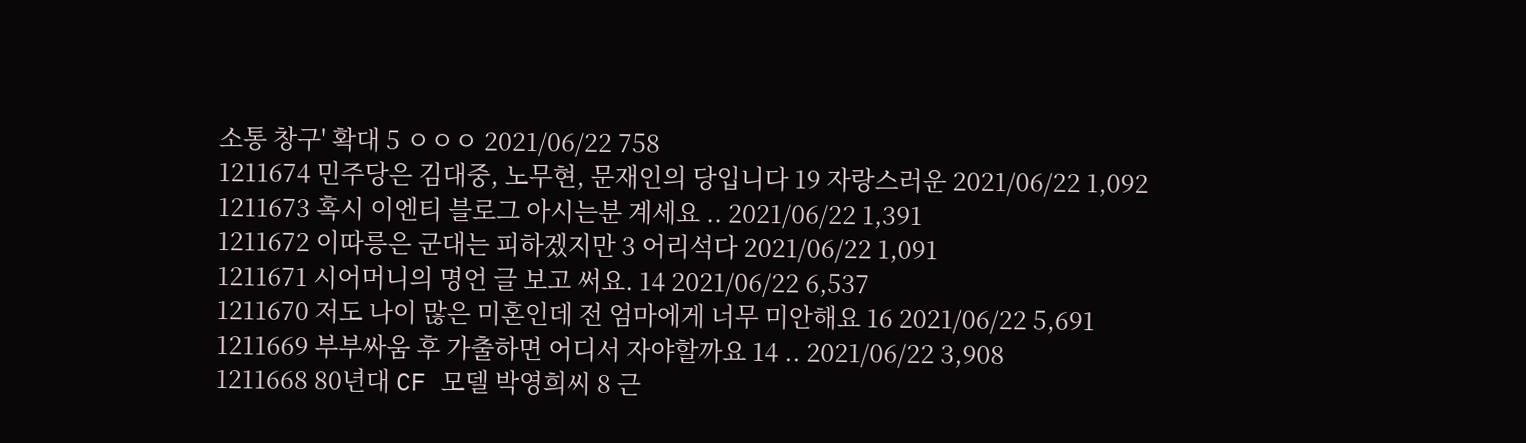소통 창구' 확대 5 ㅇㅇㅇ 2021/06/22 758
1211674 민주당은 김대중, 노무현, 문재인의 당입니다 19 자랑스러운 2021/06/22 1,092
1211673 혹시 이엔티 블로그 아시는분 계세요 .. 2021/06/22 1,391
1211672 이따릉은 군대는 피하겠지만 3 어리석다 2021/06/22 1,091
1211671 시어머니의 명언 글 보고 써요. 14 2021/06/22 6,537
1211670 저도 나이 많은 미혼인데 전 엄마에게 너무 미안해요 16 2021/06/22 5,691
1211669 부부싸움 후 가출하면 어디서 자야할까요 14 .. 2021/06/22 3,908
1211668 80년대 CF 모델 박영희씨 8 근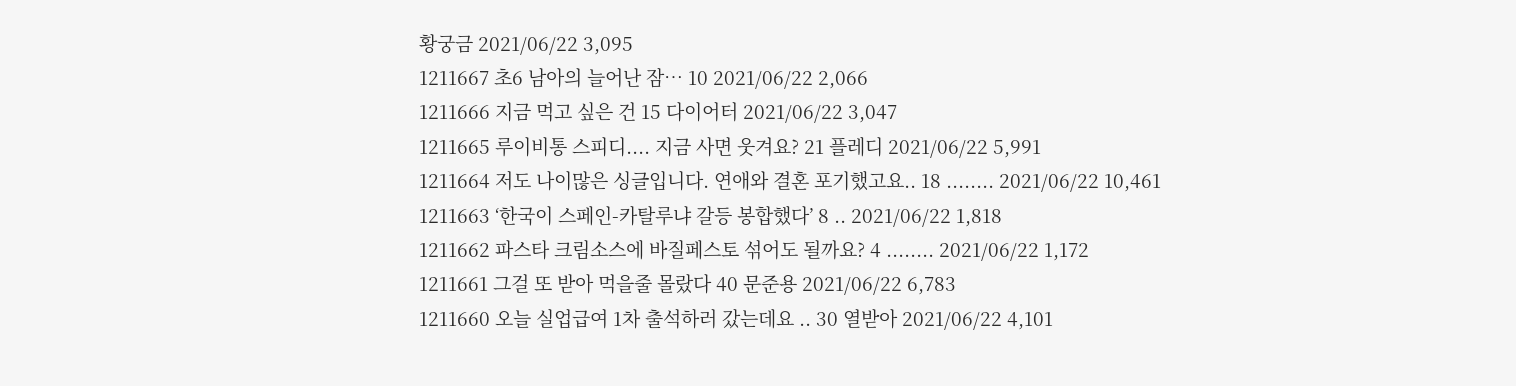황궁금 2021/06/22 3,095
1211667 초6 남아의 늘어난 잠… 10 2021/06/22 2,066
1211666 지금 먹고 싶은 건 15 다이어터 2021/06/22 3,047
1211665 루이비통 스피디.... 지금 사면 웃겨요? 21 플레디 2021/06/22 5,991
1211664 저도 나이많은 싱글입니다. 연애와 결혼 포기했고요.. 18 ........ 2021/06/22 10,461
1211663 ‘한국이 스페인-카탈루냐 갈등 봉합했다’ 8 .. 2021/06/22 1,818
1211662 파스타 크림소스에 바질페스토 섞어도 될까요? 4 ........ 2021/06/22 1,172
1211661 그걸 또 받아 먹을줄 몰랐다 40 문준용 2021/06/22 6,783
1211660 오늘 실업급여 1차 출석하러 갔는데요 .. 30 열받아 2021/06/22 4,101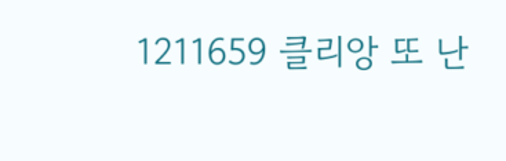1211659 클리앙 또 난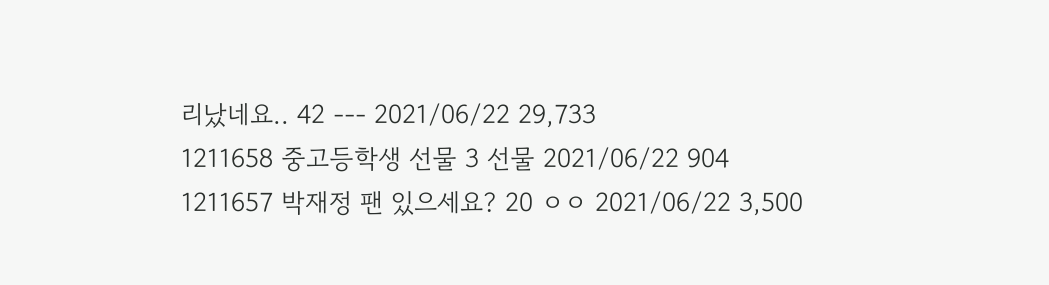리났네요.. 42 --- 2021/06/22 29,733
1211658 중고등학생 선물 3 선물 2021/06/22 904
1211657 박재정 팬 있으세요? 20 ㅇㅇ 2021/06/22 3,500